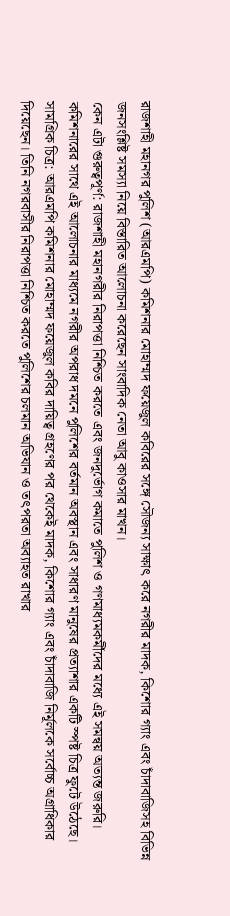রাজশাহী মহানগর পুলিশ (আরএমপি) কমিশনার মোহাম্মদ ফয়েজুল কবিরের সঙ্গে সৌজন্য সাক্ষাৎ করে নগরীর মাদক, কিশোর গ্যাং এবং চাঁদাবাজিসহ বিভিন্ন জনসংশ্লিষ্ট সমস্যা নিয়ে বিস্তারিত আলোচনা করেছেন সাংবাদিক নেতা আবু কাওসার মাখন।
কেন এটা গুরুত্বপূর্ণ: রাজশাহী মহানগরীর নিরাপত্তা নিশ্চিত করতে এবং জনদুর্ভোগ কমাতে পুলিশ ও গণমাধ্যমকর্মীদের মধ্যে এই সমন্বয় অত্যন্ত জরুরি। কমিশনারের সাথে এই আলোচনার মাধ্যমে নগরীর অপরাধ দমনে পুলিশের বর্তমান অবস্থান এবং সাধারণ মানুষের প্রত্যাশার একটি স্পষ্ট চিত্র ফুটে উঠেছে।
সামগ্রিক চিত্র: আরএমপি কমিশনার মোহাম্মদ ফয়েজুল কবির দায়িত্ব গ্রহণের পর থেকেই মাদক, কিশোর গ্যাং এবং চাঁদাবাজি নির্মূলকে সর্বোচ্চ অগ্রাধিকার দিয়েছেন। তিনি নগরবাসীর নিরাপত্তা নিশ্চিত করতে পুলিশের চলমান অভিযান ও তৎপরতা অব্যাহত রাখার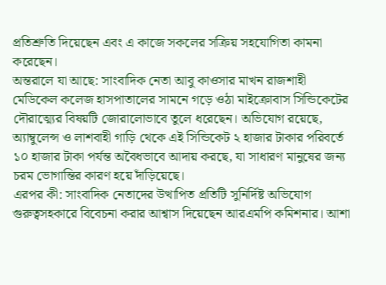প্রতিশ্রুতি দিয়েছেন এবং এ কাজে সকলের সক্রিয় সহযোগিতা কামনা করেছেন।
অন্তরালে যা আছে: সাংবাদিক নেতা আবু কাওসার মাখন রাজশাহী মেডিকেল কলেজ হাসপাতালের সামনে গড়ে ওঠা মাইক্রোবাস সিন্ডিকেটের দৌরাত্ম্যের বিষয়টি জোরালোভাবে তুলে ধরেছেন। অভিযোগ রয়েছে, অ্যাম্বুলেন্স ও লাশবাহী গাড়ি থেকে এই সিন্ডিকেট ২ হাজার টাকার পরিবর্তে ১০ হাজার টাকা পর্যন্ত অবৈধভাবে আদায় করছে, যা সাধারণ মানুষের জন্য চরম ভোগান্তির কারণ হয়ে দাঁড়িয়েছে।
এরপর কী: সাংবাদিক নেতাদের উত্থাপিত প্রতিটি সুনির্দিষ্ট অভিযোগ গুরুত্বসহকারে বিবেচনা করার আশ্বাস দিয়েছেন আরএমপি কমিশনার। আশা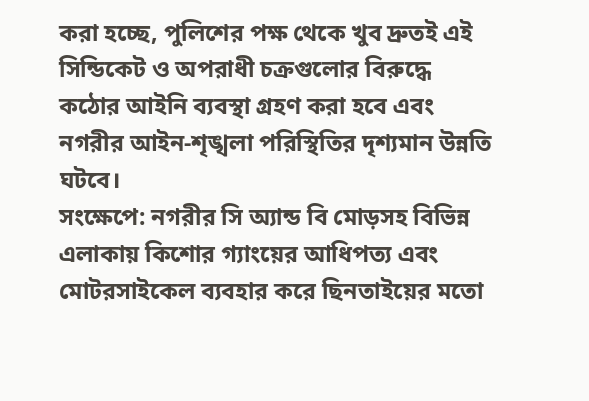করা হচ্ছে, পুলিশের পক্ষ থেকে খুব দ্রুতই এই সিন্ডিকেট ও অপরাধী চক্রগুলোর বিরুদ্ধে কঠোর আইনি ব্যবস্থা গ্রহণ করা হবে এবং নগরীর আইন-শৃঙ্খলা পরিস্থিতির দৃশ্যমান উন্নতি ঘটবে।
সংক্ষেপে: নগরীর সি অ্যান্ড বি মোড়সহ বিভিন্ন এলাকায় কিশোর গ্যাংয়ের আধিপত্য এবং মোটরসাইকেল ব্যবহার করে ছিনতাইয়ের মতো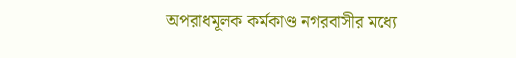অপরাধমূলক কর্মকাণ্ড নগরবাসীর মধ্যে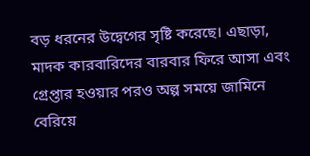বড় ধরনের উদ্বেগের সৃষ্টি করেছে। এছাড়া, মাদক কারবারিদের বারবার ফিরে আসা এবং গ্রেপ্তার হওয়ার পরও অল্প সময়ে জামিনে বেরিয়ে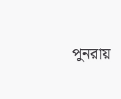পুনরায়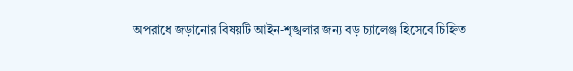অপরাধে জড়ানোর বিষয়টি আইন-শৃঙ্খলার জন্য বড় চ্যালেঞ্জ হিসেবে চিহ্নিত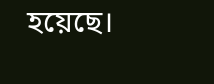হয়েছে।